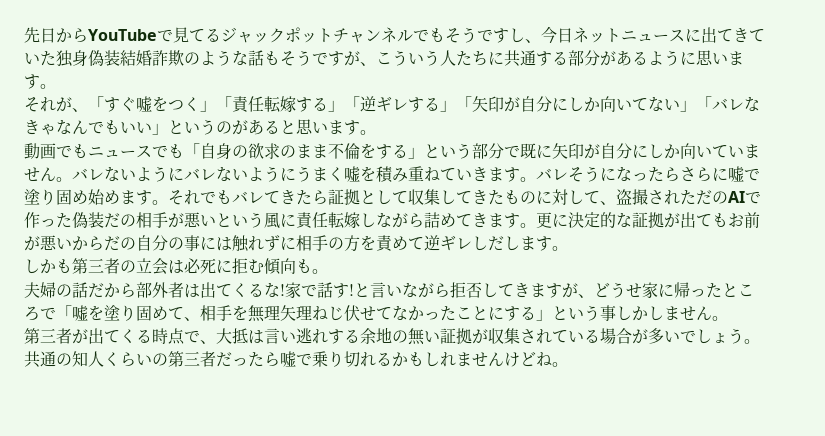先日からYouTubeで見てるジャックポットチャンネルでもそうですし、今日ネットニュースに出てきていた独身偽装結婚詐欺のような話もそうですが、こういう人たちに共通する部分があるように思います。
それが、「すぐ嘘をつく」「責任転嫁する」「逆ギレする」「矢印が自分にしか向いてない」「バレなきゃなんでもいい」というのがあると思います。
動画でもニュースでも「自身の欲求のまま不倫をする」という部分で既に矢印が自分にしか向いていません。バレないようにバレないようにうまく嘘を積み重ねていきます。バレそうになったらさらに嘘で塗り固め始めます。それでもバレてきたら証拠として収集してきたものに対して、盗撮されただのAIで作った偽装だの相手が悪いという風に責任転嫁しながら詰めてきます。更に決定的な証拠が出てもお前が悪いからだの自分の事には触れずに相手の方を責めて逆ギレしだします。
しかも第三者の立会は必死に拒む傾向も。
夫婦の話だから部外者は出てくるな!家で話す!と言いながら拒否してきますが、どうせ家に帰ったところで「嘘を塗り固めて、相手を無理矢理ねじ伏せてなかったことにする」という事しかしません。
第三者が出てくる時点で、大抵は言い逃れする余地の無い証拠が収集されている場合が多いでしょう。共通の知人くらいの第三者だったら嘘で乗り切れるかもしれませんけどね。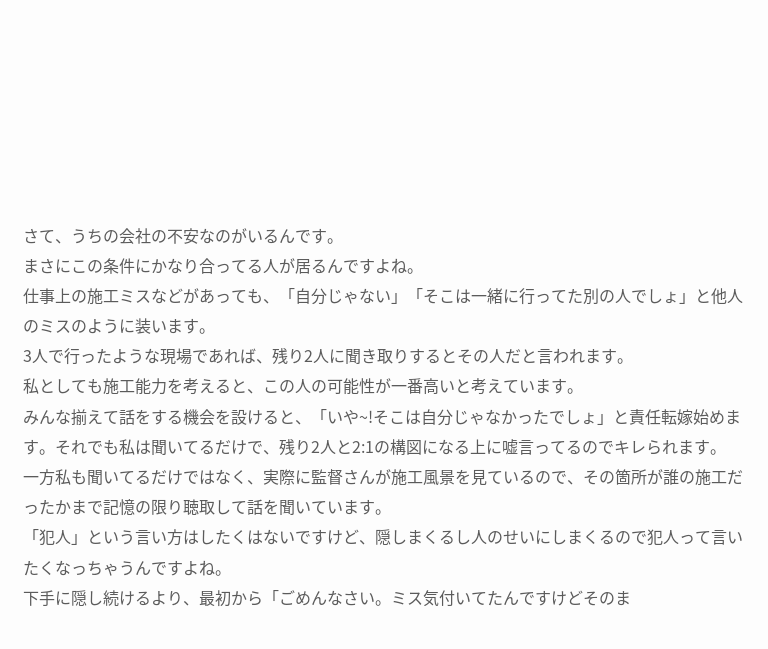さて、うちの会社の不安なのがいるんです。
まさにこの条件にかなり合ってる人が居るんですよね。
仕事上の施工ミスなどがあっても、「自分じゃない」「そこは一緒に行ってた別の人でしょ」と他人のミスのように装います。
3人で行ったような現場であれば、残り2人に聞き取りするとその人だと言われます。
私としても施工能力を考えると、この人の可能性が一番高いと考えています。
みんな揃えて話をする機会を設けると、「いや~!そこは自分じゃなかったでしょ」と責任転嫁始めます。それでも私は聞いてるだけで、残り2人と2:1の構図になる上に嘘言ってるのでキレられます。
一方私も聞いてるだけではなく、実際に監督さんが施工風景を見ているので、その箇所が誰の施工だったかまで記憶の限り聴取して話を聞いています。
「犯人」という言い方はしたくはないですけど、隠しまくるし人のせいにしまくるので犯人って言いたくなっちゃうんですよね。
下手に隠し続けるより、最初から「ごめんなさい。ミス気付いてたんですけどそのま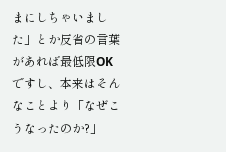まにしちゃいました」とか反省の言葉があれば最低限OKですし、本来はそんなことより「なぜこうなったのか?」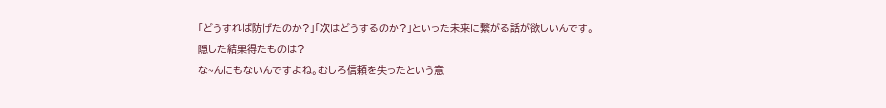「どうすれば防げたのか?」「次はどうするのか?」といった未来に繋がる話が欲しいんです。
隠した結果得たものは?
な~んにもないんですよね。むしろ信頼を失ったという意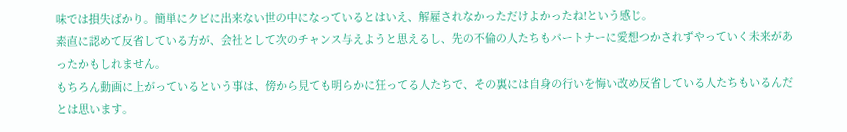味では損失ばかり。簡単にクビに出来ない世の中になっているとはいえ、解雇されなかっただけよかったね!という感じ。
素直に認めて反省している方が、会社として次のチャンス与えようと思えるし、先の不倫の人たちもパートナーに愛想つかされずやっていく未来があったかもしれません。
もちろん動画に上がっているという事は、傍から見ても明らかに狂ってる人たちで、その裏には自身の行いを悔い改め反省している人たちもいるんだとは思います。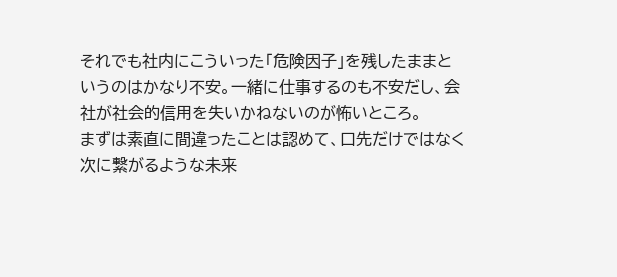それでも社内にこういった「危険因子」を残したままというのはかなり不安。一緒に仕事するのも不安だし、会社が社会的信用を失いかねないのが怖いところ。
まずは素直に間違ったことは認めて、口先だけではなく次に繋がるような未来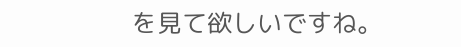を見て欲しいですね。